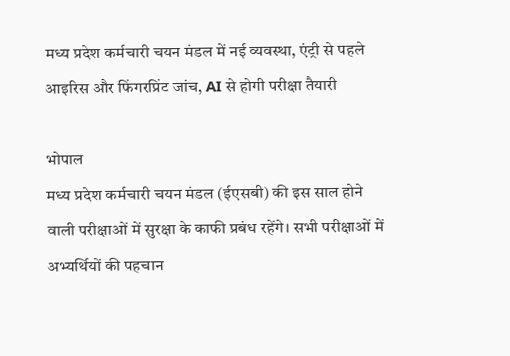मध्य प्रदेश कर्मचारी चयन मंडल में नई व्यवस्था, एंट्री से पहले आइरिस और फिंगरप्रिंट जांच, AI से होगी परीक्षा तैयारी

भोपाल
मध्य प्रदेश कर्मचारी चयन मंडल (ईएसबी) की इस साल होने वाली परीक्षाओं में सुरक्षा के काफी प्रबंध रहेंगे। सभी परीक्षाओं में अभ्यर्थियों की पहचान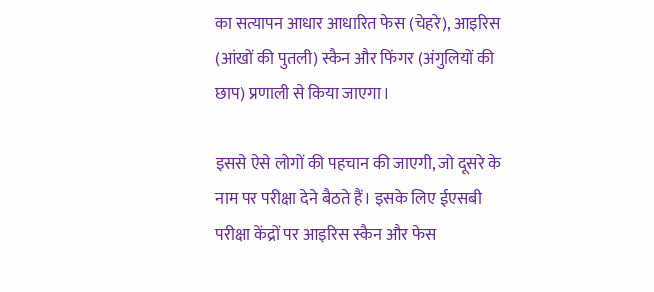का सत्यापन आधार आधारित फेस (चेहरे), आइरिस (आंखों की पुतली) स्कैन और फिंगर (अंगुलियों की छाप) प्रणाली से किया जाएगा।

इससे ऐसे लोगों की पहचान की जाएगी, जो दूसरे के नाम पर परीक्षा देने बैठते हैं। इसके लिए ईएसबी परीक्षा केंद्रों पर आइरिस स्कैन और फेस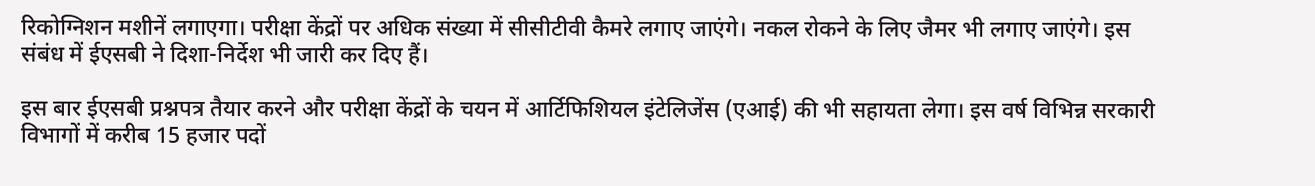रिकोग्निशन मशीनें लगाएगा। परीक्षा केंद्रों पर अधिक संख्या में सीसीटीवी कैमरे लगाए जाएंगे। नकल रोकने के लिए जैमर भी लगाए जाएंगे। इस संबंध में ईएसबी ने दिशा-निर्देश भी जारी कर दिए हैं।

इस बार ईएसबी प्रश्नपत्र तैयार करने और परीक्षा केंद्रों के चयन में आर्टिफिशियल इंटेलिजेंस (एआई) की भी सहायता लेगा। इस वर्ष विभिन्न सरकारी विभागों में करीब 15 हजार पदों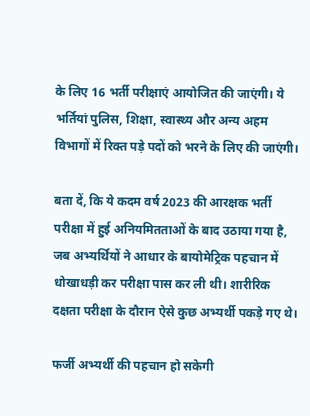के लिए 16 भर्ती परीक्षाएं आयोजित की जाएंगी। ये भर्तियां पुलिस, शिक्षा, स्वास्थ्य और अन्य अहम विभागों में रिक्त पड़े पदों को भरने के लिए की जाएंगी।

बता दें, कि ये कदम वर्ष 2023 की आरक्षक भर्ती परीक्षा में हुई अनियमितताओं के बाद उठाया गया है, जब अभ्यर्थियों ने आधार के बायोमेट्रिक पहचान में धोखाधड़ी कर परीक्षा पास कर ली थी। शारीरिक दक्षता परीक्षा के दौरान ऐसे कुछ अभ्यर्थी पकड़े गए थे।

फर्जी अभ्यर्थी की पहचान हो सकेगी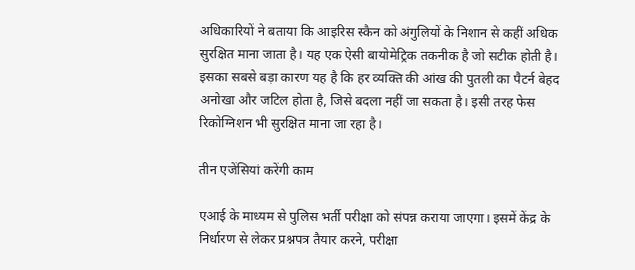अधिकारियों ने बताया कि आइरिस स्कैन को अंगुलियों के निशान से कहीं अधिक सुरक्षित माना जाता है। यह एक ऐसी बायोमेट्रिक तकनीक है जो सटीक होती है। इसका सबसे बड़ा कारण यह है कि हर व्यक्ति की आंख की पुतली का पैटर्न बेहद अनोखा और जटिल होता है, जिसे बदला नहीं जा सकता है। इसी तरह फेस रिकोग्निशन भी सुरक्षित माना जा रहा है।

तीन एजेंसियां करेंगी काम

एआई के माध्यम से पुलिस भर्ती परीक्षा को संपन्न कराया जाएगा। इसमें केंद्र के निर्धारण से लेकर प्रश्नपत्र तैयार करने, परीक्षा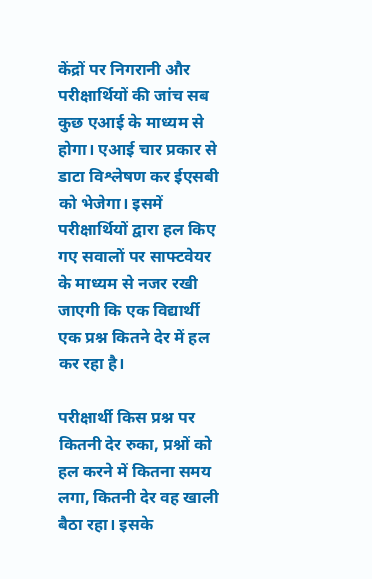केंद्रों पर निगरानी और परीक्षार्थियों की जांच सब कुछ एआई के माध्यम से होगा। एआई चार प्रकार से डाटा विश्लेषण कर ईएसबी को भेजेगा। इसमें परीक्षार्थियों द्वारा हल किए गए सवालों पर साफ्टवेयर के माध्यम से नजर रखी जाएगी कि एक विद्यार्थी एक प्रश्न कितने देर में हल कर रहा है।

परीक्षार्थी किस प्रश्न पर कितनी देर रुका, प्रश्नों को हल करने में कितना समय लगा, कितनी देर वह खाली बैठा रहा। इसके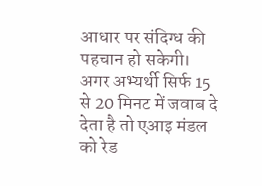आधार पर संदिग्ध की पहचान हो सकेगी। अगर अभ्यर्थी सिर्फ 15 से 20 मिनट में जवाब दे देता है तो एआइ मंडल को रेड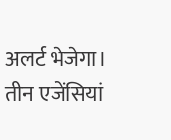अलर्ट भेजेगा। तीन एजेंसियां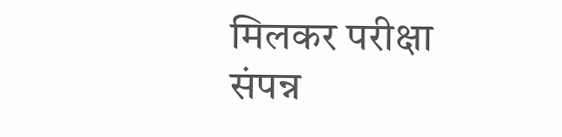मिलकर परीक्षा संपन्न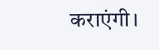कराएंगी।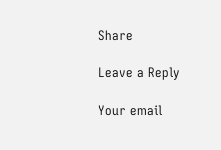Share

Leave a Reply

Your email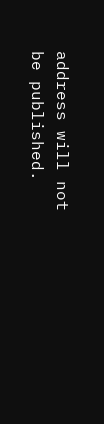address will not be published.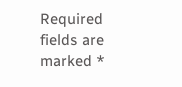Required fields are marked *